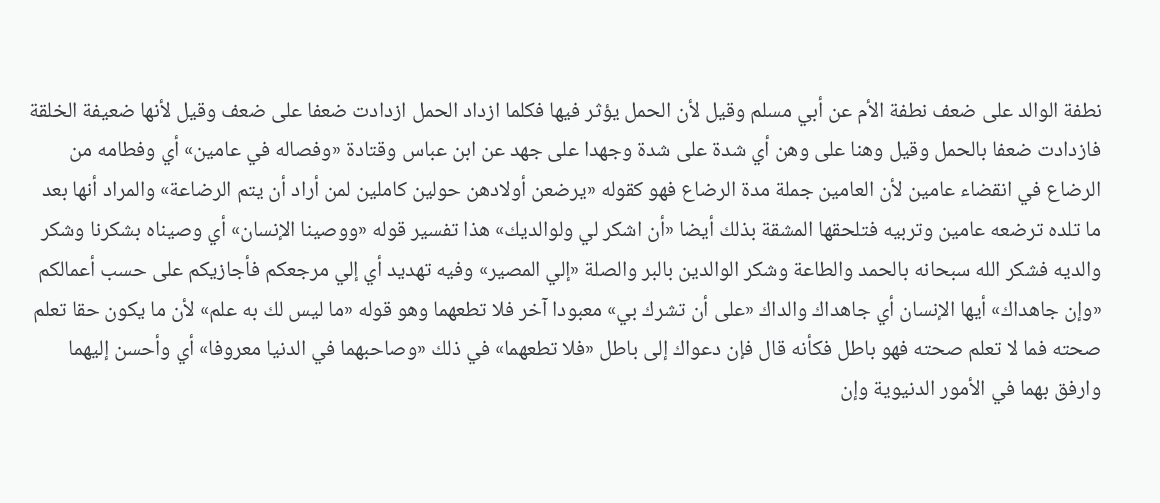نطفة الوالد على ضعف نطفة الأم عن أبي مسلم وقيل لأن الحمل يؤثر فيها فكلما ازداد الحمل ازدادت ضعفا على ضعف وقيل لأنها ضعيفة الخلقة فازدادت ضعفا بالحمل وقيل وهنا على وهن أي شدة على شدة وجهدا على جهد عن ابن عباس وقتادة «وفصاله في عامين» أي وفطامه من الرضاع في انقضاء عامين لأن العامين جملة مدة الرضاع فهو كقوله «يرضعن أولادهن حولين كاملين لمن أراد أن يتم الرضاعة» والمراد أنها بعد ما تلده ترضعه عامين وتربيه فتلحقها المشقة بذلك أيضا «أن اشكر لي ولوالديك» هذا تفسير قوله «ووصينا الإنسان» أي وصيناه بشكرنا وشكر والديه فشكر الله سبحانه بالحمد والطاعة وشكر الوالدين بالبر والصلة «إلي المصير» وفيه تهديد أي إلي مرجعكم فأجازيكم على حسب أعمالكم «وإن جاهداك» أيها الإنسان أي جاهداك والداك «على أن تشرك بي» معبودا آخر فلا تطعهما وهو قوله «ما ليس لك به علم» لأن ما يكون حقا تعلم صحته فما لا تعلم صحته فهو باطل فكأنه قال فإن دعواك إلى باطل «فلا تطعهما» في ذلك «وصاحبهما في الدنيا معروفا» أي وأحسن إليهما وارفق بهما في الأمور الدنيوية وإن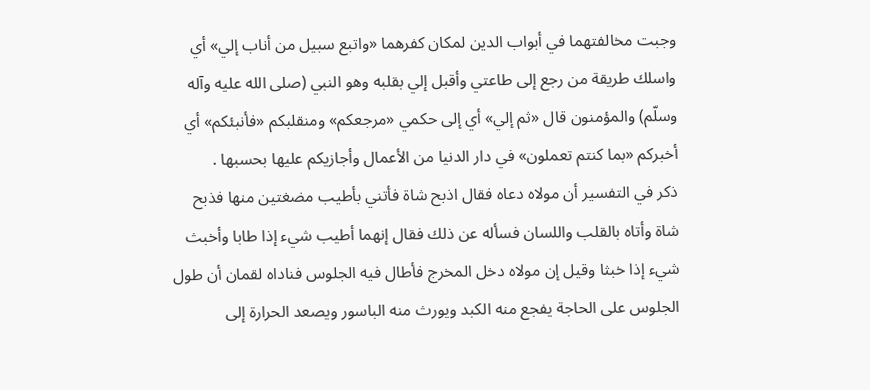وجبت مخالفتهما في أبواب الدين لمكان كفرهما «واتبع سبيل من أناب إلي» أي واسلك طريقة من رجع إلى طاعتي وأقبل إلي بقلبه وهو النبي (صلى الله عليه وآله وسلّم) والمؤمنون قال «ثم إلي» أي إلى حكمي «مرجعكم» ومنقلبكم «فأنبئكم» أي أخبركم «بما كنتم تعملون» في دار الدنيا من الأعمال وأجازيكم عليها بحسبها .
ذكر في التفسير أن مولاه دعاه فقال اذبح شاة فأتني بأطيب مضغتين منها فذبح شاة وأتاه بالقلب واللسان فسأله عن ذلك فقال إنهما أطيب شيء إذا طابا وأخبث شيء إذا خبثا وقيل إن مولاه دخل المخرج فأطال فيه الجلوس فناداه لقمان أن طول الجلوس على الحاجة يفجع منه الكبد ويورث منه الباسور ويصعد الحرارة إلى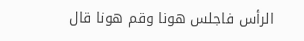الرأس فاجلس هونا وقم هونا قال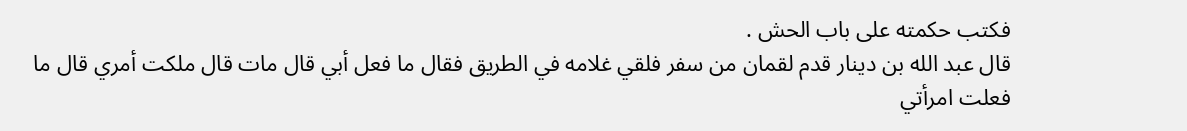فكتب حكمته على باب الحش .
قال عبد الله بن دينار قدم لقمان من سفر فلقي غلامه في الطريق فقال ما فعل أبي قال مات قال ملكت أمري قال ما فعلت امرأتي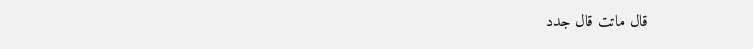قال ماتت قال جدد